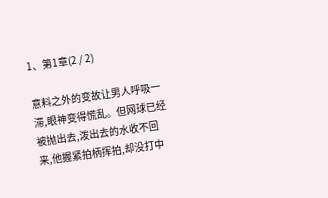1、第1章(2 / 2)

意料之外的变故让男人呼吸一滞,眼神变得慌乱。但网球已经被抛出去,泼出去的水收不回来,他握紧拍柄挥拍,却没打中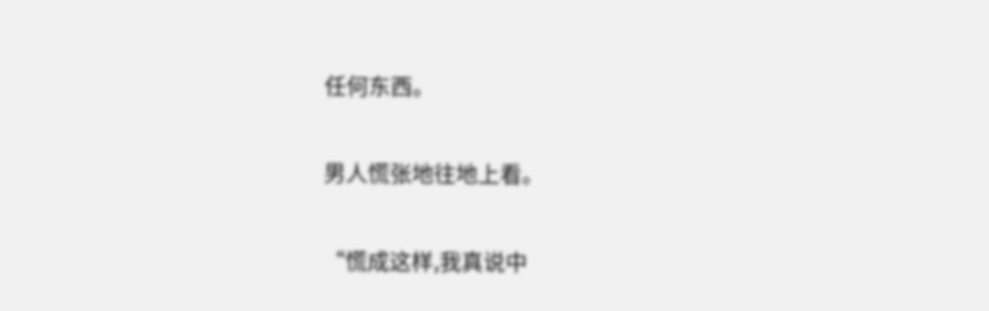任何东西。

男人慌张地往地上看。

“慌成这样,我真说中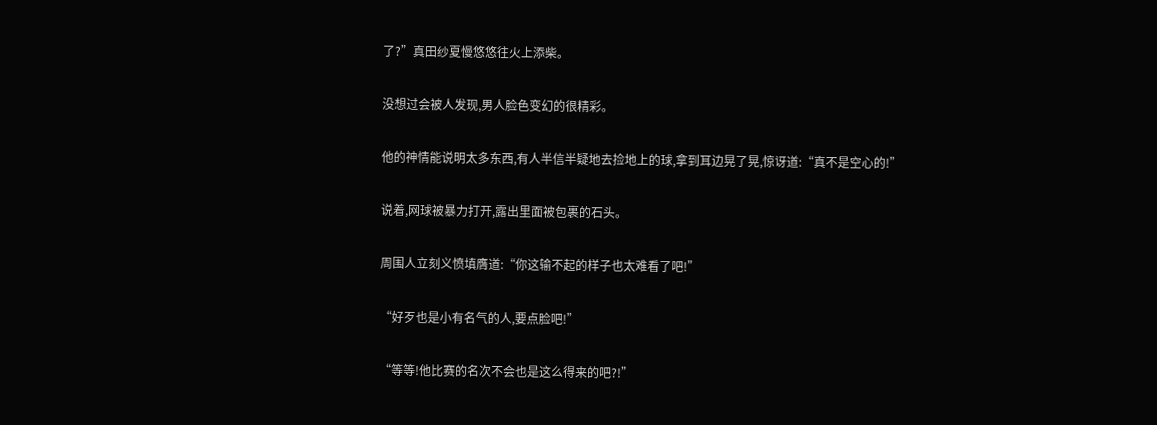了?”真田纱夏慢悠悠往火上添柴。

没想过会被人发现,男人脸色变幻的很精彩。

他的神情能说明太多东西,有人半信半疑地去捡地上的球,拿到耳边晃了晃,惊讶道:“真不是空心的!”

说着,网球被暴力打开,露出里面被包裹的石头。

周围人立刻义愤填膺道:“你这输不起的样子也太难看了吧!”

“好歹也是小有名气的人,要点脸吧!”

“等等!他比赛的名次不会也是这么得来的吧?!”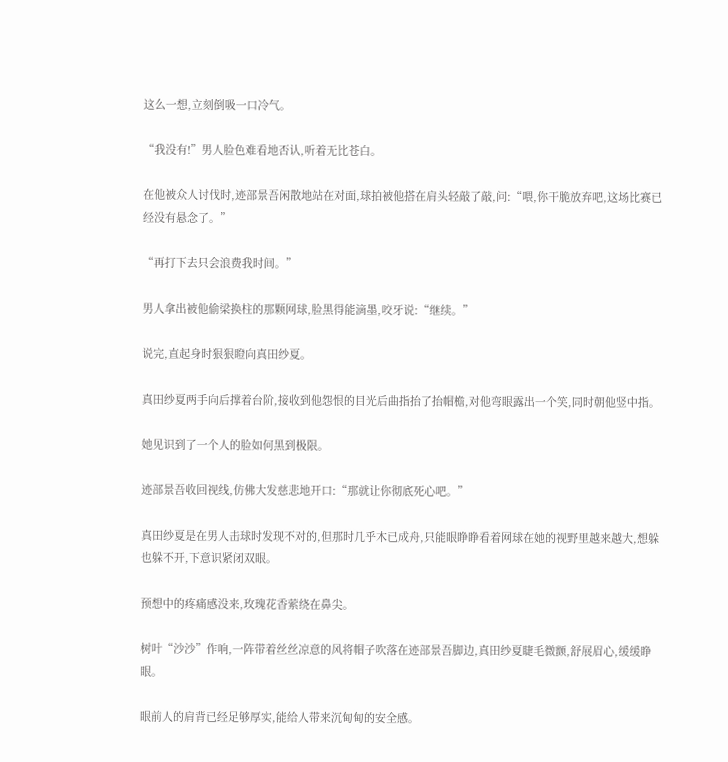这么一想,立刻倒吸一口冷气。

“我没有!”男人脸色难看地否认,听着无比苍白。

在他被众人讨伐时,迹部景吾闲散地站在对面,球拍被他搭在肩头轻敲了敲,问:“喂,你干脆放弃吧,这场比赛已经没有悬念了。”

“再打下去只会浪费我时间。”

男人拿出被他偷梁换柱的那颗网球,脸黑得能滴墨,咬牙说:“继续。”

说完,直起身时狠狠瞪向真田纱夏。

真田纱夏两手向后撑着台阶,接收到他怨恨的目光后曲指抬了抬帽檐,对他弯眼露出一个笑,同时朝他竖中指。

她见识到了一个人的脸如何黑到极限。

迹部景吾收回视线,仿佛大发慈悲地开口:“那就让你彻底死心吧。”

真田纱夏是在男人击球时发现不对的,但那时几乎木已成舟,只能眼睁睁看着网球在她的视野里越来越大,想躲也躲不开,下意识紧闭双眼。

预想中的疼痛感没来,玫瑰花香萦绕在鼻尖。

树叶“沙沙”作响,一阵带着丝丝凉意的风将帽子吹落在迹部景吾脚边,真田纱夏睫毛微颤,舒展眉心,缓缓睁眼。

眼前人的肩背已经足够厚实,能给人带来沉甸甸的安全感。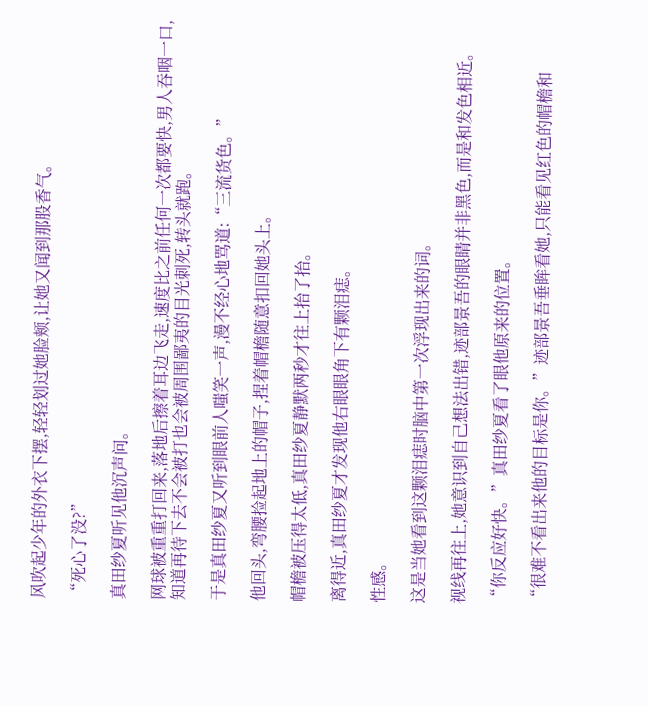风吹起少年的外衣下摆,轻轻划过她脸颊,让她又闻到那股香气。

“死心了没?”

真田纱夏听见他沉声问。

网球被重重打回来,落地后擦着耳边飞走,速度比之前任何一次都要快,男人吞咽一口,知道再待下去不会被打也会被周围鄙夷的目光刺死,转头就跑。

于是真田纱夏又听到眼前人嗤笑一声,漫不经心地骂道:“三流货色。”

他回头,弯腰捡起地上的帽子,捏着帽檐随意扣回她头上。

帽檐被压得太低,真田纱夏静默两秒才往上抬了抬。

离得近,真田纱夏才发现他右眼眼角下有颗泪痣。

性感。

这是当她看到这颗泪痣时脑中第一次浮现出来的词。

视线再往上,她意识到自己想法出错,迹部景吾的眼睛并非黑色,而是和发色相近。

“你反应好快。”真田纱夏看了眼他原来的位置。

“很难不看出来他的目标是你。”迹部景吾垂眸看她,只能看见红色的帽檐和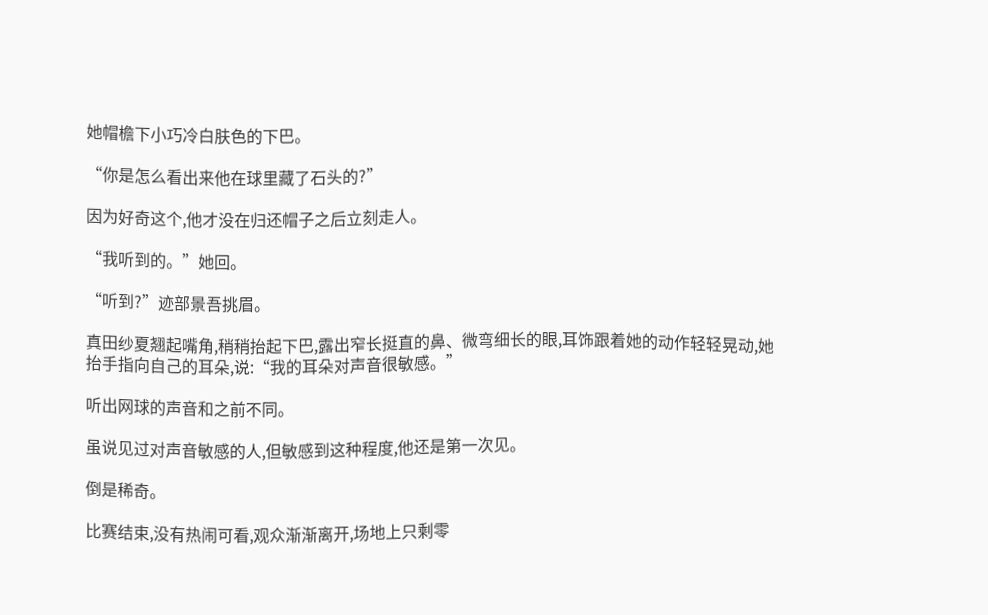她帽檐下小巧冷白肤色的下巴。

“你是怎么看出来他在球里藏了石头的?”

因为好奇这个,他才没在归还帽子之后立刻走人。

“我听到的。”她回。

“听到?”迹部景吾挑眉。

真田纱夏翘起嘴角,稍稍抬起下巴,露出窄长挺直的鼻、微弯细长的眼,耳饰跟着她的动作轻轻晃动,她抬手指向自己的耳朵,说:“我的耳朵对声音很敏感。”

听出网球的声音和之前不同。

虽说见过对声音敏感的人,但敏感到这种程度,他还是第一次见。

倒是稀奇。

比赛结束,没有热闹可看,观众渐渐离开,场地上只剩零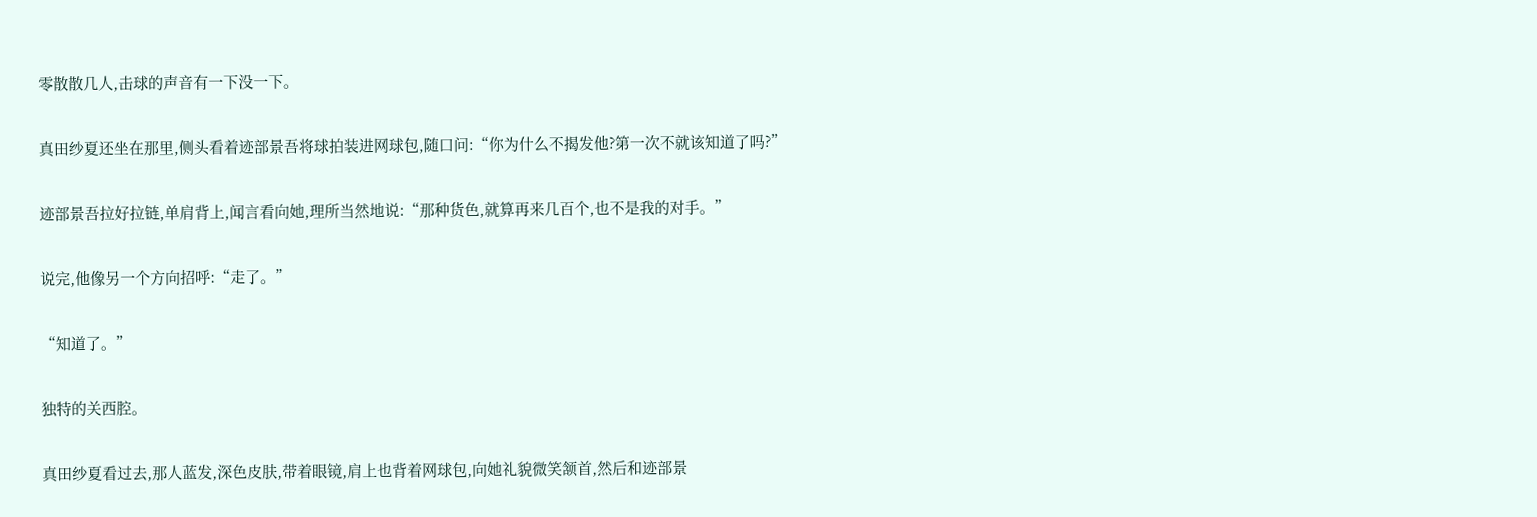零散散几人,击球的声音有一下没一下。

真田纱夏还坐在那里,侧头看着迹部景吾将球拍装进网球包,随口问:“你为什么不揭发他?第一次不就该知道了吗?”

迹部景吾拉好拉链,单肩背上,闻言看向她,理所当然地说:“那种货色,就算再来几百个,也不是我的对手。”

说完,他像另一个方向招呼:“走了。”

“知道了。”

独特的关西腔。

真田纱夏看过去,那人蓝发,深色皮肤,带着眼镜,肩上也背着网球包,向她礼貌微笑颔首,然后和迹部景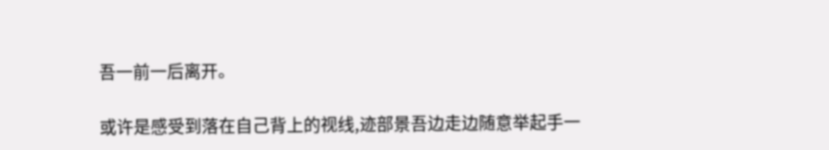吾一前一后离开。

或许是感受到落在自己背上的视线,迹部景吾边走边随意举起手一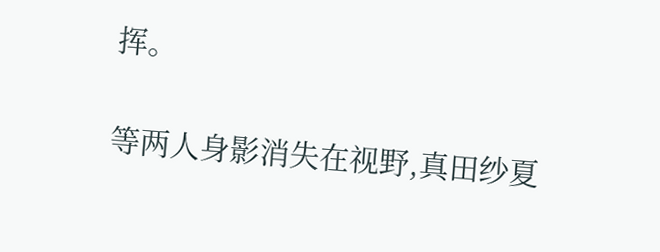挥。

等两人身影消失在视野,真田纱夏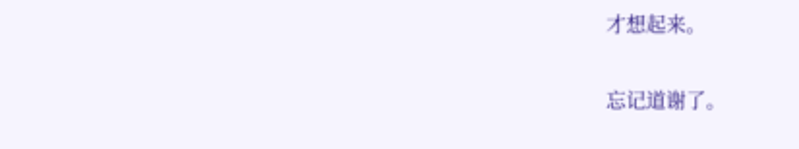才想起来。

忘记道谢了。